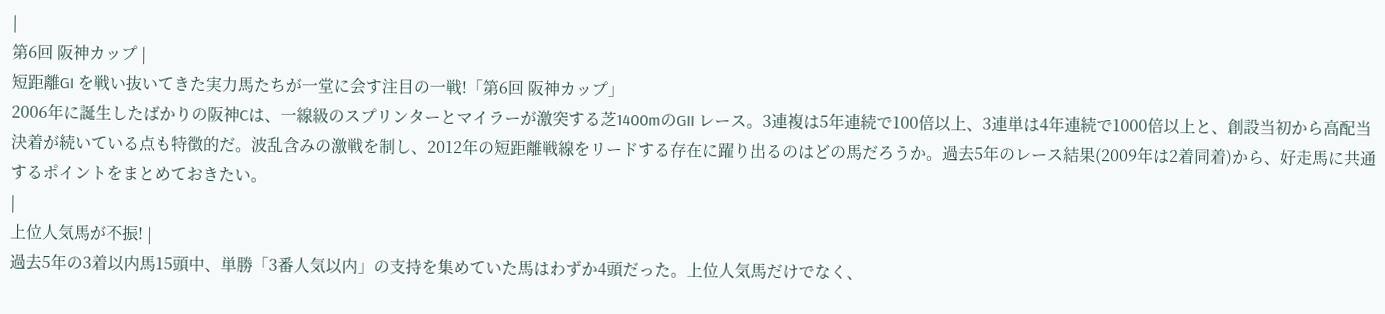|
第6回 阪神カップ |
短距離GI を戦い抜いてきた実力馬たちが一堂に会す注目の一戦!「第6回 阪神カップ」
2006年に誕生したばかりの阪神Cは、一線級のスプリンターとマイラーが激突する芝1400mのGII レース。3連複は5年連続で100倍以上、3連単は4年連続で1000倍以上と、創設当初から高配当決着が続いている点も特徴的だ。波乱含みの激戦を制し、2012年の短距離戦線をリードする存在に躍り出るのはどの馬だろうか。過去5年のレース結果(2009年は2着同着)から、好走馬に共通するポイントをまとめておきたい。
|
上位人気馬が不振! |
過去5年の3着以内馬15頭中、単勝「3番人気以内」の支持を集めていた馬はわずか4頭だった。上位人気馬だけでなく、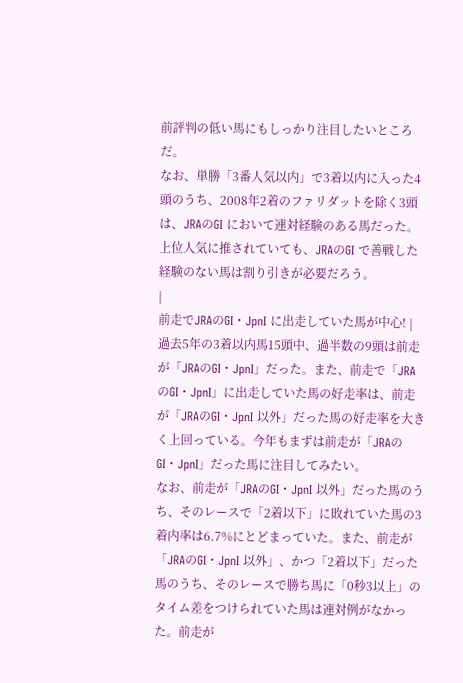前評判の低い馬にもしっかり注目したいところだ。
なお、単勝「3番人気以内」で3着以内に入った4頭のうち、2008年2着のファリダットを除く3頭は、JRAのGI において連対経験のある馬だった。上位人気に推されていても、JRAのGI で善戦した経験のない馬は割り引きが必要だろう。
|
前走でJRAのGI・JpnI に出走していた馬が中心! |
過去5年の3着以内馬15頭中、過半数の9頭は前走が「JRAのGI・JpnI」だった。また、前走で「JRAのGI・JpnI」に出走していた馬の好走率は、前走が「JRAのGI・JpnI 以外」だった馬の好走率を大きく上回っている。今年もまずは前走が「JRAのGI・JpnI」だった馬に注目してみたい。
なお、前走が「JRAのGI・JpnI 以外」だった馬のうち、そのレースで「2着以下」に敗れていた馬の3着内率は6.7%にとどまっていた。また、前走が「JRAのGI・JpnI 以外」、かつ「2着以下」だった馬のうち、そのレースで勝ち馬に「0秒3以上」のタイム差をつけられていた馬は連対例がなかった。前走が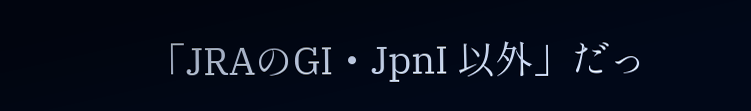「JRAのGI・JpnI 以外」だっ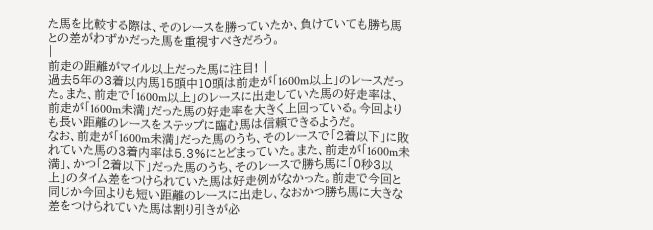た馬を比較する際は、そのレースを勝っていたか、負けていても勝ち馬との差がわずかだった馬を重視すべきだろう。
|
前走の距離がマイル以上だった馬に注目! |
過去5年の3着以内馬15頭中10頭は前走が「1600m以上」のレースだった。また、前走で「1600m以上」のレースに出走していた馬の好走率は、前走が「1600m未満」だった馬の好走率を大きく上回っている。今回よりも長い距離のレースをステップに臨む馬は信頼できるようだ。
なお、前走が「1600m未満」だった馬のうち、そのレースで「2着以下」に敗れていた馬の3着内率は5.3%にとどまっていた。また、前走が「1600m未満」、かつ「2着以下」だった馬のうち、そのレースで勝ち馬に「0秒3以上」のタイム差をつけられていた馬は好走例がなかった。前走で今回と同じか今回よりも短い距離のレースに出走し、なおかつ勝ち馬に大きな差をつけられていた馬は割り引きが必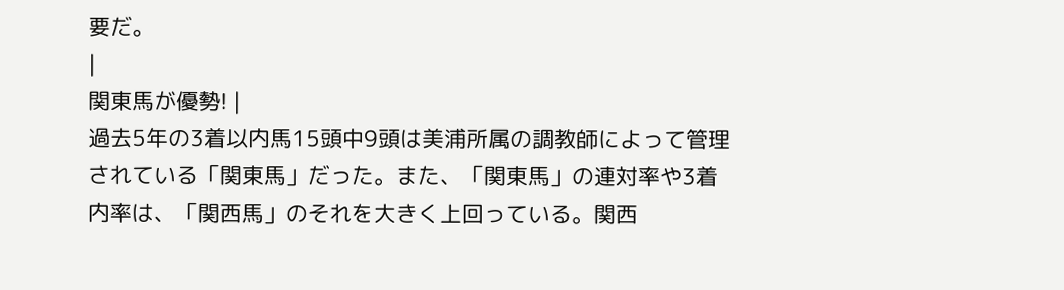要だ。
|
関東馬が優勢! |
過去5年の3着以内馬15頭中9頭は美浦所属の調教師によって管理されている「関東馬」だった。また、「関東馬」の連対率や3着内率は、「関西馬」のそれを大きく上回っている。関西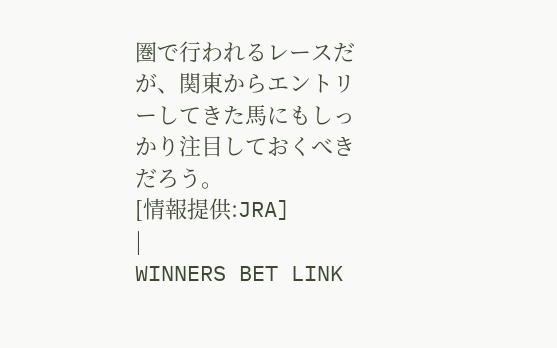圏で行われるレースだが、関東からエントリーしてきた馬にもしっかり注目しておくべきだろう。
[情報提供:JRA]
|
WINNERS BET LINK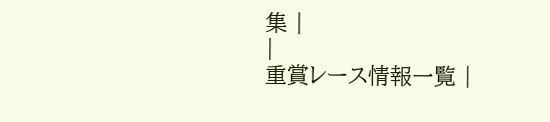集 |
|
重賞レース情報一覧 |